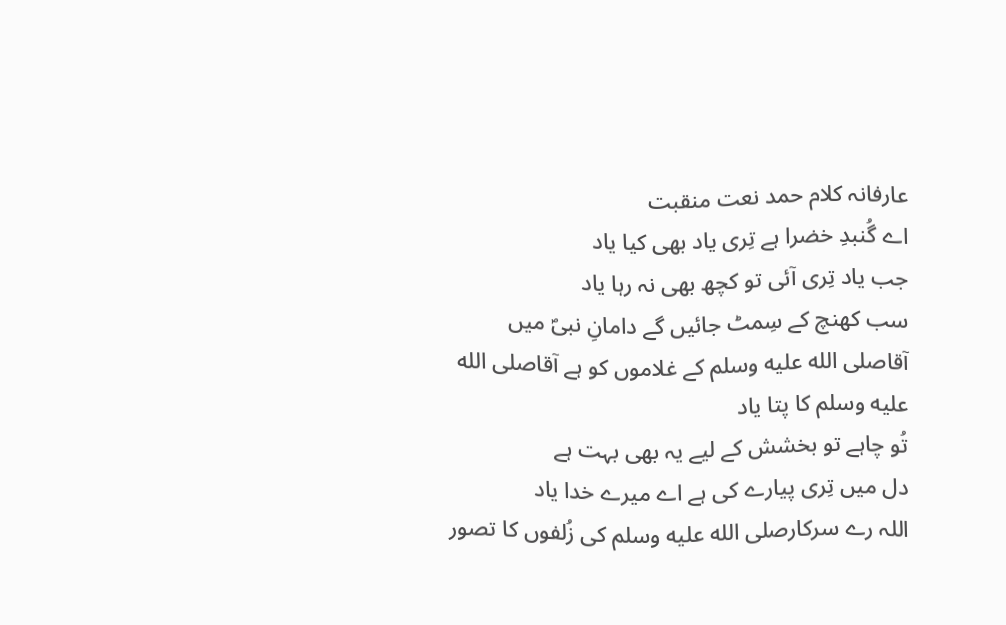عارفانہ کلام حمد نعت منقبت
اے گُنبدِ خضرا ہے تِری یاد بھی کیا یاد
جب یاد تِری آئی تو کچھ بھی نہ رہا یاد
سب کھنچ کے سِمٹ جائیں گے دامانِ نبیؐ میں
آقاصلى الله عليه وسلم کے غلاموں کو ہے آقاصلى الله عليه وسلم کا پتا یاد
تُو چاہے تو بخشش کے لیے یہ بھی بہت ہے
دل میں تِری پیارے کی ہے اے میرے خدا یاد
اللہ رے سرکارصلى الله عليه وسلم کی زُلفوں کا تصور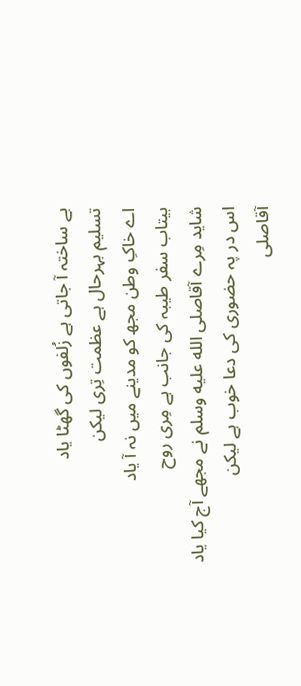بے ساختہ آ جاتی ہے زُلفوں کی گھٹا یاد
تسلیم بہرحال ہے عظمت تِری لیکن
اے خاکِ وطن مجھ کو مدینے میں نہ آ یاد
بیتاب سفر طیبہ کی جانب ہے مِری روح
شاید مِرے آقاصلى الله عليه وسلم نے مجھے آج کیا یاد
اس در پہ حضوری کی دعا خوب ہے لیکن
آقاصلى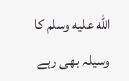الله عليه وسلم کا وسیلہ بھی رہے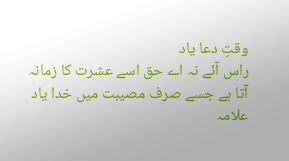وقتِ دعا یاد
راس آئے نہ اے حق اسے عشرت کا زمانہ
آتا ہے جسے صرف مصیبت میں خدا یاد
علامہ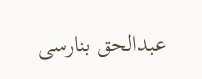عبدالحق بنارسی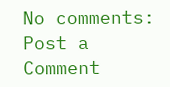No comments:
Post a Comment